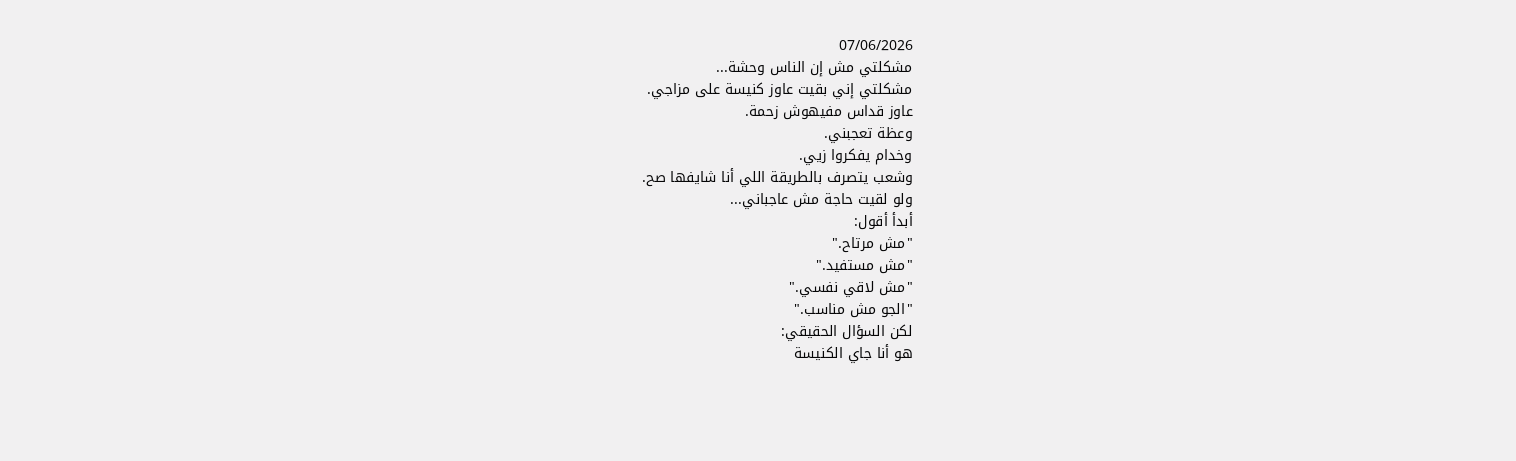07/06/2026
مشكلتي مش إن الناس وحشة...
مشكلتي إني بقيت عاوز كنيسة على مزاجي.
عاوز قداس مفيهوش زحمة.
وعظة تعجبني.
وخدام يفكروا زيي.
وشعب يتصرف بالطريقة اللي أنا شايفها صح.
ولو لقيت حاجة مش عاجباني...
أبدأ أقول:
"مش مرتاح."
"مش مستفيد."
"مش لاقي نفسي."
"الجو مش مناسب."
لكن السؤال الحقيقي:
هو أنا جاي الكنيسة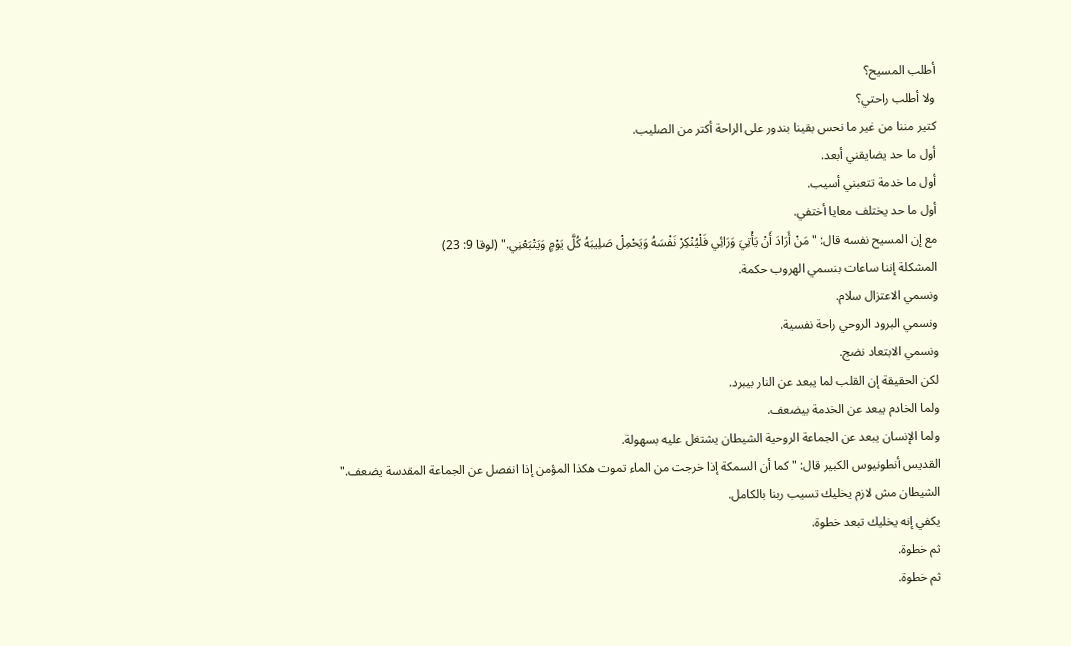أطلب المسيح؟
ولا أطلب راحتي؟
كتير مننا من غير ما نحس بقينا بندور على الراحة أكتر من الصليب.
أول ما حد يضايقني أبعد.
أول ما خدمة تتعبني أسيب.
أول ما حد يختلف معايا أختفي.
مع إن المسيح نفسه قال: "مَنْ أَرَادَ أَنْ يَأْتِيَ وَرَائِي فَلْيُنْكِرْ نَفْسَهُ وَيَحْمِلْ صَلِيبَهُ كُلَّ يَوْمٍ وَيَتْبَعْنِي." (لوقا 9: 23)
المشكلة إننا ساعات بنسمي الهروب حكمة.
ونسمي الاعتزال سلام.
ونسمي البرود الروحي راحة نفسية.
ونسمي الابتعاد نضج.
لكن الحقيقة إن القلب لما يبعد عن النار بيبرد.
ولما الخادم يبعد عن الخدمة بيضعف.
ولما الإنسان يبعد عن الجماعة الروحية الشيطان يشتغل عليه بسهولة.
القديس أنطونيوس الكبير قال: "كما أن السمكة إذا خرجت من الماء تموت هكذا المؤمن إذا انفصل عن الجماعة المقدسة يضعف."
الشيطان مش لازم يخليك تسيب ربنا بالكامل.
يكفي إنه يخليك تبعد خطوة.
ثم خطوة.
ثم خطوة.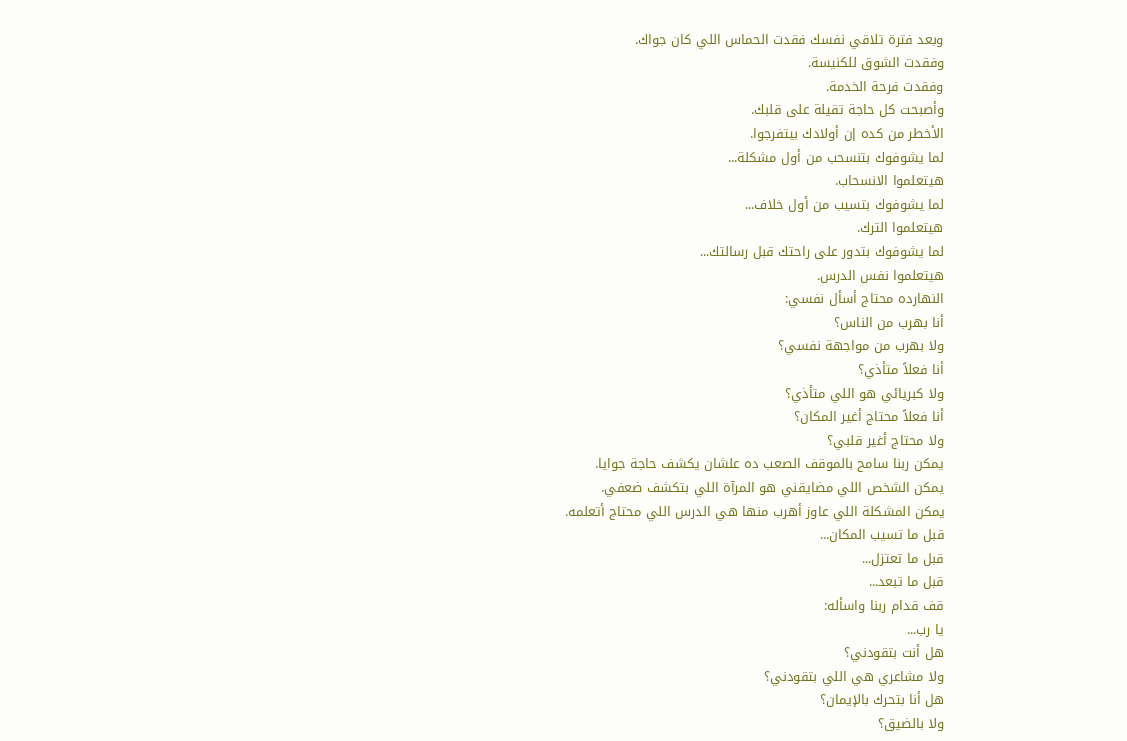وبعد فترة تلاقي نفسك فقدت الحماس اللي كان جواك.
وفقدت الشوق للكنيسة.
وفقدت فرحة الخدمة.
وأصبحت كل حاجة تقيلة على قلبك.
الأخطر من كده إن أولادك بيتفرجوا.
لما يشوفوك بتنسحب من أول مشكلة...
هيتعلموا الانسحاب.
لما يشوفوك بتسيب من أول خلاف...
هيتعلموا الترك.
لما يشوفوك بتدور على راحتك قبل رسالتك...
هيتعلموا نفس الدرس.
النهارده محتاج أسأل نفسي:
أنا بهرب من الناس؟
ولا بهرب من مواجهة نفسي؟
أنا فعلاً متأذي؟
ولا كبريائي هو اللي متأذي؟
أنا فعلاً محتاج أغير المكان؟
ولا محتاج أغير قلبي؟
يمكن ربنا سامح بالموقف الصعب ده علشان يكشف حاجة جوايا.
يمكن الشخص اللي مضايقني هو المرآة اللي بتكشف ضعفي.
يمكن المشكلة اللي عاوز أهرب منها هي الدرس اللي محتاج أتعلمه.
قبل ما تسيب المكان...
قبل ما تعتزل...
قبل ما تبعد...
قف قدام ربنا واسأله:
يا رب...
هل أنت بتقودني؟
ولا مشاعري هي اللي بتقودني؟
هل أنا بتحرك بالإيمان؟
ولا بالضيق؟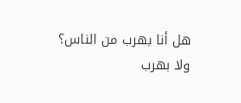هل أنا بهرب من الناس؟
ولا بهرب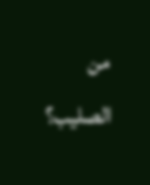من الصليب؟